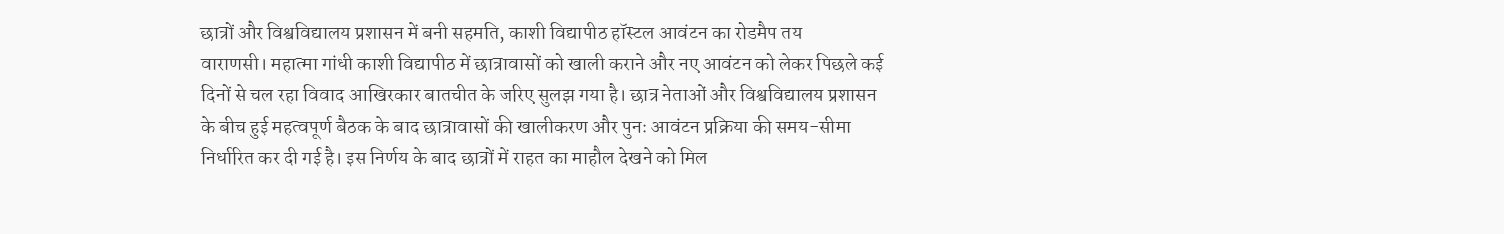छात्रों और विश्वविद्यालय प्रशासन में बनी सहमति, काशी विद्यापीठ हॉस्टल आवंटन का रोडमैप तय
वाराणसी। महात्मा गांधी काशी विद्यापीठ में छात्रावासों को खाली कराने और नए आवंटन को लेकर पिछले कई दिनों से चल रहा विवाद आखिरकार बातचीत के जरिए सुलझ गया है। छात्र नेताओं और विश्वविद्यालय प्रशासन के बीच हुई महत्वपूर्ण बैठक के बाद छात्रावासों की खालीकरण और पुनः आवंटन प्रक्रिया की समय-सीमा निर्धारित कर दी गई है। इस निर्णय के बाद छात्रों में राहत का माहौल देखने को मिल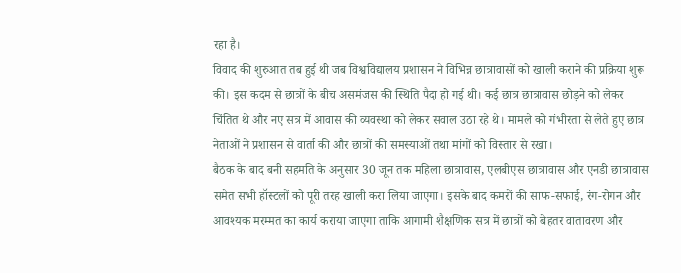रहा है।
विवाद की शुरुआत तब हुई थी जब विश्वविद्यालय प्रशासन ने विभिन्न छात्रावासों को खाली कराने की प्रक्रिया शुरू की। इस कदम से छात्रों के बीच असमंजस की स्थिति पैदा हो गई थी। कई छात्र छात्रावास छोड़ने को लेकर चिंतित थे और नए सत्र में आवास की व्यवस्था को लेकर सवाल उठा रहे थे। मामले को गंभीरता से लेते हुए छात्र नेताओं ने प्रशासन से वार्ता की और छात्रों की समस्याओं तथा मांगों को विस्तार से रखा।
बैठक के बाद बनी सहमति के अनुसार 30 जून तक महिला छात्रावास, एलबीएस छात्रावास और एनडी छात्रावास समेत सभी हॉस्टलों को पूरी तरह खाली करा लिया जाएगा। इसके बाद कमरों की साफ-सफाई, रंग-रोगन और आवश्यक मरम्मत का कार्य कराया जाएगा ताकि आगामी शैक्षणिक सत्र में छात्रों को बेहतर वातावरण और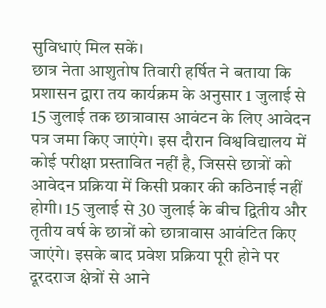सुविधाएं मिल सकें।
छात्र नेता आशुतोष तिवारी हर्षित ने बताया कि प्रशासन द्वारा तय कार्यक्रम के अनुसार 1 जुलाई से 15 जुलाई तक छात्रावास आवंटन के लिए आवेदन पत्र जमा किए जाएंगे। इस दौरान विश्वविद्यालय में कोई परीक्षा प्रस्तावित नहीं है, जिससे छात्रों को आवेदन प्रक्रिया में किसी प्रकार की कठिनाई नहीं होगी। 15 जुलाई से 30 जुलाई के बीच द्वितीय और तृतीय वर्ष के छात्रों को छात्रावास आवंटित किए जाएंगे। इसके बाद प्रवेश प्रक्रिया पूरी होने पर दूरदराज क्षेत्रों से आने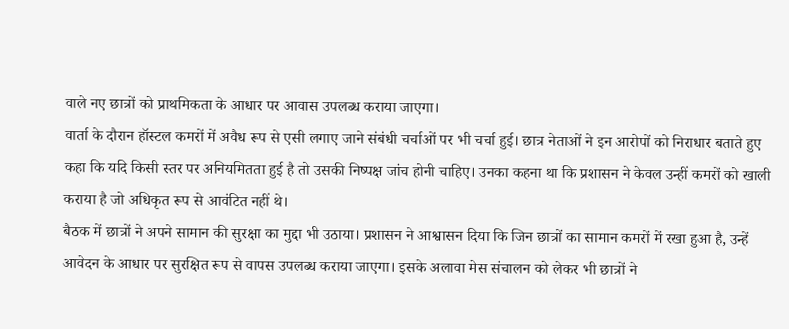वाले नए छात्रों को प्राथमिकता के आधार पर आवास उपलब्ध कराया जाएगा।
वार्ता के दौरान हॉस्टल कमरों में अवैध रूप से एसी लगाए जाने संबंधी चर्चाओं पर भी चर्चा हुई। छात्र नेताओं ने इन आरोपों को निराधार बताते हुए कहा कि यदि किसी स्तर पर अनियमितता हुई है तो उसकी निष्पक्ष जांच होनी चाहिए। उनका कहना था कि प्रशासन ने केवल उन्हीं कमरों को खाली कराया है जो अधिकृत रूप से आवंटित नहीं थे।
बैठक में छात्रों ने अपने सामान की सुरक्षा का मुद्दा भी उठाया। प्रशासन ने आश्वासन दिया कि जिन छात्रों का सामान कमरों में रखा हुआ है, उन्हें आवेदन के आधार पर सुरक्षित रूप से वापस उपलब्ध कराया जाएगा। इसके अलावा मेस संचालन को लेकर भी छात्रों ने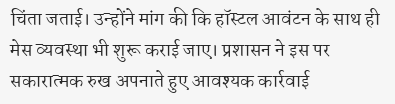चिंता जताई। उन्होंने मांग की कि हॉस्टल आवंटन के साथ ही मेस व्यवस्था भी शुरू कराई जाए। प्रशासन ने इस पर सकारात्मक रुख अपनाते हुए आवश्यक कार्रवाई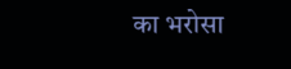का भरोसा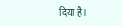दिया है।